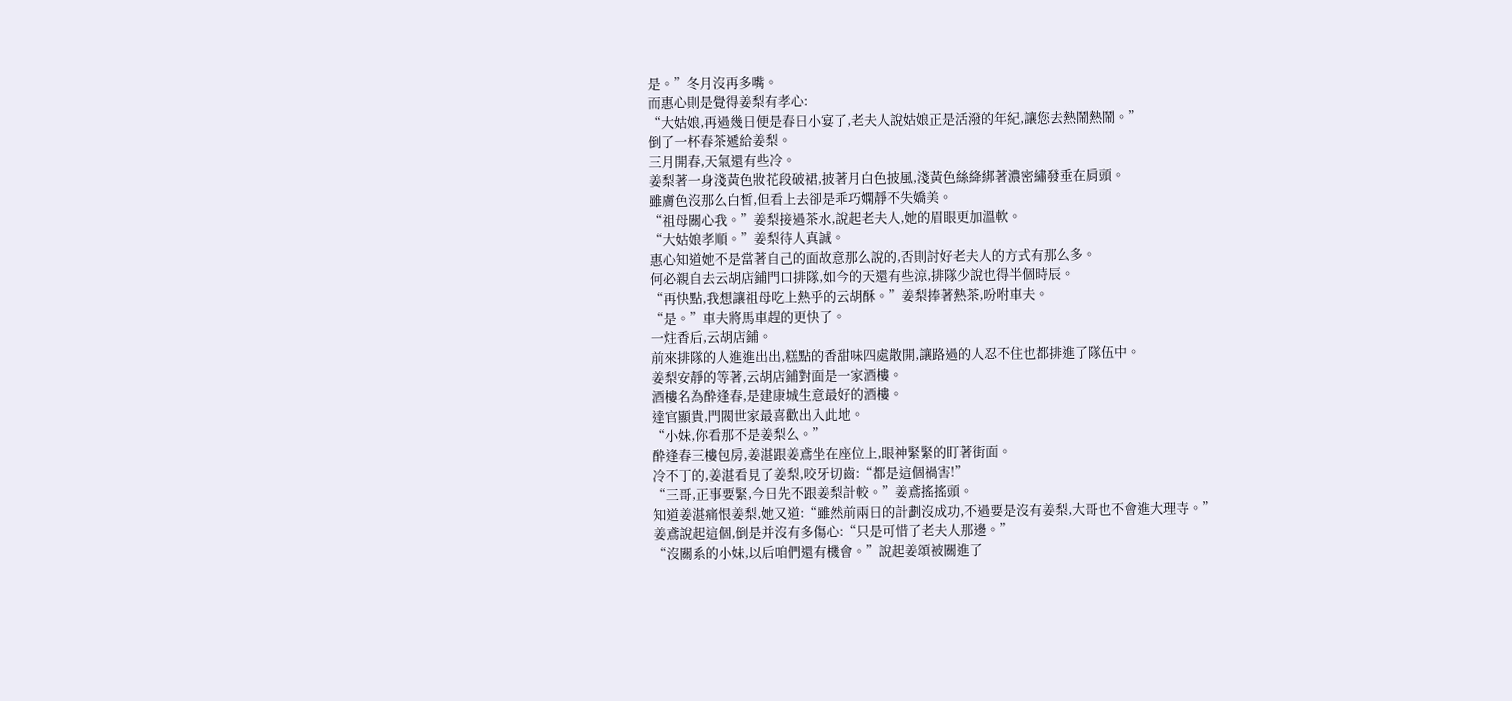是。”冬月沒再多嘴。
而惠心則是覺得姜梨有孝心:
“大姑娘,再過幾日便是春日小宴了,老夫人說姑娘正是活潑的年紀,讓您去熱鬧熱鬧。”
倒了一杯春茶遞給姜梨。
三月開春,天氣還有些冷。
姜梨著一身淺黃色妝花段破裙,披著月白色披風,淺黃色絲絳綁著濃密繡發垂在肩頭。
雖膚色沒那么白皙,但看上去卻是乖巧嫻靜不失嬌美。
“祖母關心我。”姜梨接過茶水,說起老夫人,她的眉眼更加溫軟。
“大姑娘孝順。”姜梨待人真誠。
惠心知道她不是當著自己的面故意那么說的,否則討好老夫人的方式有那么多。
何必親自去云胡店鋪門口排隊,如今的天還有些涼,排隊少說也得半個時辰。
“再快點,我想讓祖母吃上熱乎的云胡酥。”姜梨捧著熱茶,吩咐車夫。
“是。”車夫將馬車趕的更快了。
一炷香后,云胡店鋪。
前來排隊的人進進出出,糕點的香甜味四處散開,讓路過的人忍不住也都排進了隊伍中。
姜梨安靜的等著,云胡店鋪對面是一家酒樓。
酒樓名為酔逢春,是建康城生意最好的酒樓。
達官顯貴,門閥世家最喜歡出入此地。
“小妹,你看那不是姜梨么。”
酔逢春三樓包房,姜湛跟姜鳶坐在座位上,眼神緊緊的盯著街面。
冷不丁的,姜湛看見了姜梨,咬牙切齒:“都是這個禍害!”
“三哥,正事要緊,今日先不跟姜梨計較。”姜鳶搖搖頭。
知道姜湛痛恨姜梨,她又道:“雖然前兩日的計劃沒成功,不過要是沒有姜梨,大哥也不會進大理寺。”
姜鳶說起這個,倒是并沒有多傷心:“只是可惜了老夫人那邊。”
“沒關系的小妹,以后咱們還有機會。”說起姜頌被關進了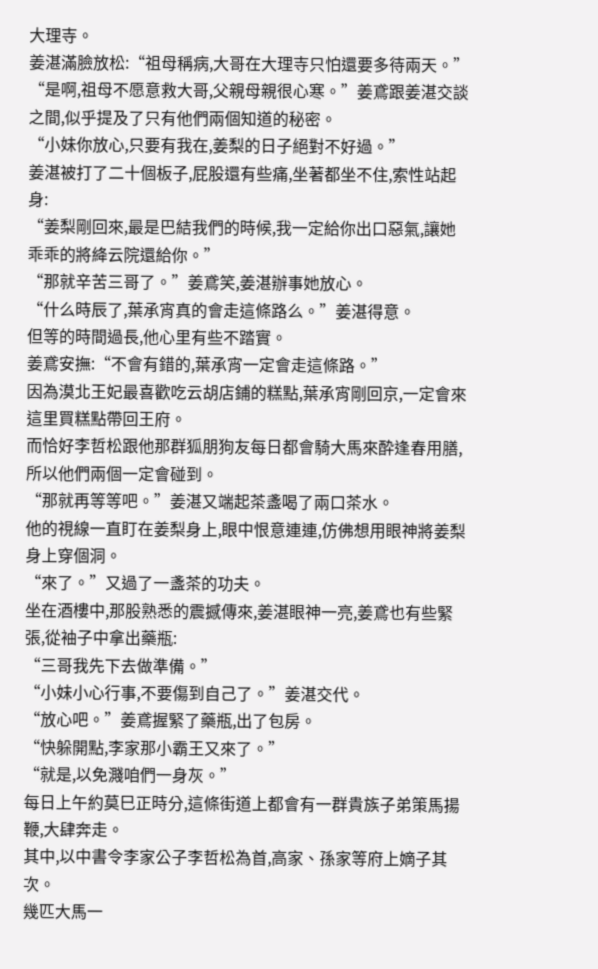大理寺。
姜湛滿臉放松:“祖母稱病,大哥在大理寺只怕還要多待兩天。”
“是啊,祖母不愿意救大哥,父親母親很心寒。”姜鳶跟姜湛交談之間,似乎提及了只有他們兩個知道的秘密。
“小妹你放心,只要有我在,姜梨的日子絕對不好過。”
姜湛被打了二十個板子,屁股還有些痛,坐著都坐不住,索性站起身:
“姜梨剛回來,最是巴結我們的時候,我一定給你出口惡氣,讓她乖乖的將絳云院還給你。”
“那就辛苦三哥了。”姜鳶笑,姜湛辦事她放心。
“什么時辰了,葉承宵真的會走這條路么。”姜湛得意。
但等的時間過長,他心里有些不踏實。
姜鳶安撫:“不會有錯的,葉承宵一定會走這條路。”
因為漠北王妃最喜歡吃云胡店鋪的糕點,葉承宵剛回京,一定會來這里買糕點帶回王府。
而恰好李哲松跟他那群狐朋狗友每日都會騎大馬來酔逢春用膳,所以他們兩個一定會碰到。
“那就再等等吧。”姜湛又端起茶盞喝了兩口茶水。
他的視線一直盯在姜梨身上,眼中恨意連連,仿佛想用眼神將姜梨身上穿個洞。
“來了。”又過了一盞茶的功夫。
坐在酒樓中,那股熟悉的震撼傳來,姜湛眼神一亮,姜鳶也有些緊張,從袖子中拿出藥瓶:
“三哥我先下去做準備。”
“小妹小心行事,不要傷到自己了。”姜湛交代。
“放心吧。”姜鳶握緊了藥瓶,出了包房。
“快躲開點,李家那小霸王又來了。”
“就是,以免濺咱們一身灰。”
每日上午約莫巳正時分,這條街道上都會有一群貴族子弟策馬揚鞭,大肆奔走。
其中,以中書令李家公子李哲松為首,高家、孫家等府上嫡子其次。
幾匹大馬一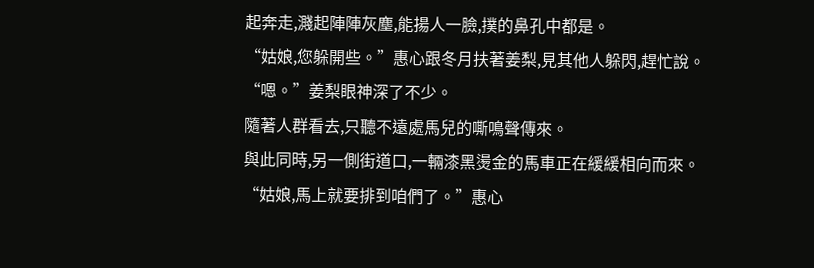起奔走,濺起陣陣灰塵,能揚人一臉,撲的鼻孔中都是。
“姑娘,您躲開些。”惠心跟冬月扶著姜梨,見其他人躲閃,趕忙說。
“嗯。”姜梨眼神深了不少。
隨著人群看去,只聽不遠處馬兒的嘶鳴聲傳來。
與此同時,另一側街道口,一輛漆黑燙金的馬車正在緩緩相向而來。
“姑娘,馬上就要排到咱們了。”惠心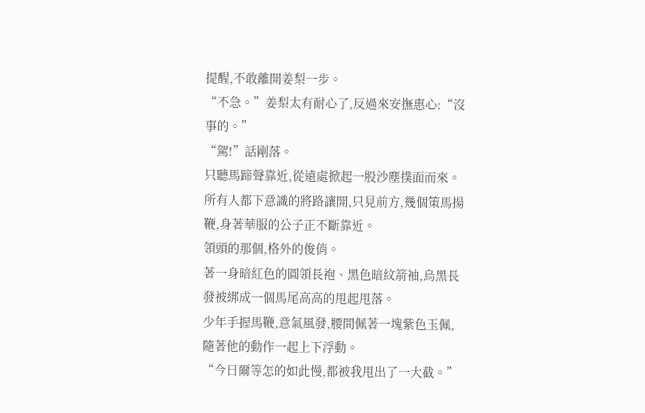提醒,不敢離開姜梨一步。
“不急。”姜梨太有耐心了,反過來安撫惠心:“沒事的。”
“駕!”話剛落。
只聽馬蹄聲靠近,從遠處掀起一股沙塵撲面而來。
所有人都下意識的將路讓開,只見前方,幾個策馬揚鞭,身著華服的公子正不斷靠近。
領頭的那個,格外的俊俏。
著一身暗紅色的圓領長袍、黑色暗紋箭袖,烏黑長發被綁成一個馬尾高高的甩起甩落。
少年手握馬鞭,意氣風發,腰間佩著一塊紫色玉佩,隨著他的動作一起上下浮動。
“今日爾等怎的如此慢,都被我甩出了一大截。”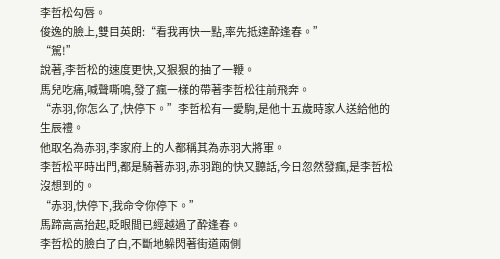李哲松勾唇。
俊逸的臉上,雙目英朗:“看我再快一點,率先抵達酔逢春。”
“駕!”
說著,李哲松的速度更快,又狠狠的抽了一鞭。
馬兒吃痛,喊聲嘶鳴,發了瘋一樣的帶著李哲松往前飛奔。
“赤羽,你怎么了,快停下。”李哲松有一愛駒,是他十五歲時家人送給他的生辰禮。
他取名為赤羽,李家府上的人都稱其為赤羽大將軍。
李哲松平時出門,都是騎著赤羽,赤羽跑的快又聽話,今日忽然發瘋,是李哲松沒想到的。
“赤羽,快停下,我命令你停下。”
馬蹄高高抬起,眨眼間已經越過了酔逢春。
李哲松的臉白了白,不斷地躲閃著街道兩側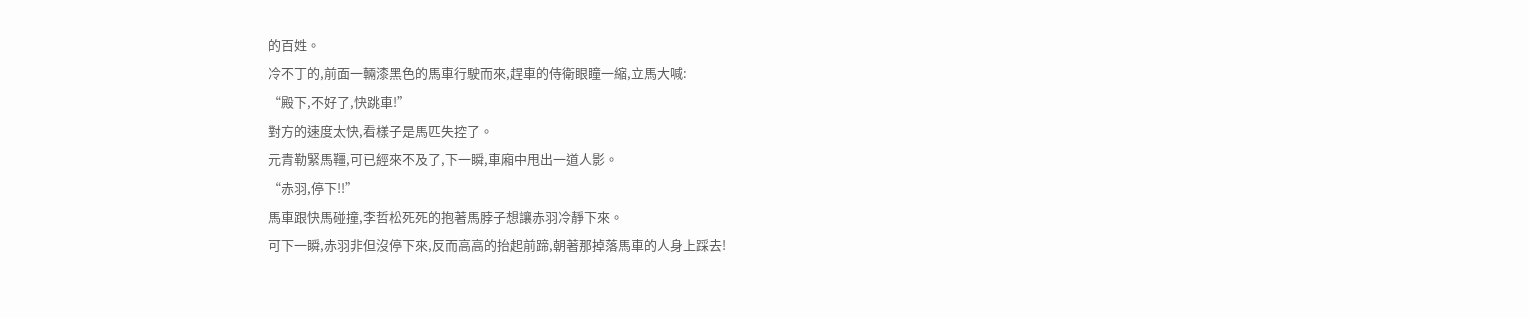的百姓。
冷不丁的,前面一輛漆黑色的馬車行駛而來,趕車的侍衛眼瞳一縮,立馬大喊:
“殿下,不好了,快跳車!”
對方的速度太快,看樣子是馬匹失控了。
元青勒緊馬韁,可已經來不及了,下一瞬,車廂中甩出一道人影。
“赤羽,停下!!”
馬車跟快馬碰撞,李哲松死死的抱著馬脖子想讓赤羽冷靜下來。
可下一瞬,赤羽非但沒停下來,反而高高的抬起前蹄,朝著那掉落馬車的人身上踩去!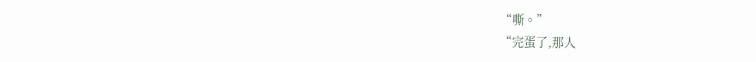“嘶。”
“完蛋了,那人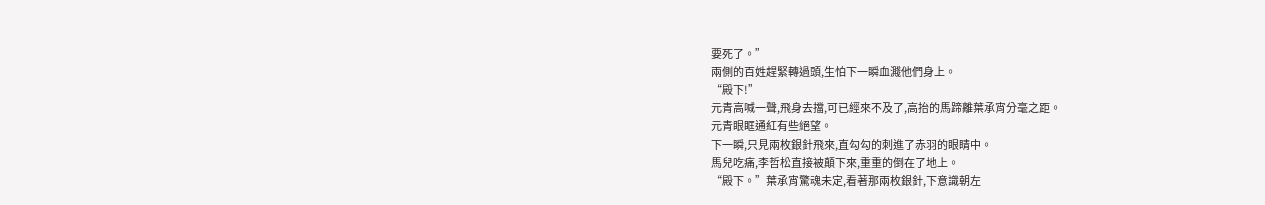要死了。”
兩側的百姓趕緊轉過頭,生怕下一瞬血濺他們身上。
“殿下!”
元青高喊一聲,飛身去擋,可已經來不及了,高抬的馬蹄離葉承宵分毫之距。
元青眼眶通紅有些絕望。
下一瞬,只見兩枚銀針飛來,直勾勾的刺進了赤羽的眼睛中。
馬兒吃痛,李哲松直接被顛下來,重重的倒在了地上。
“殿下。”葉承宵驚魂未定,看著那兩枚銀針,下意識朝左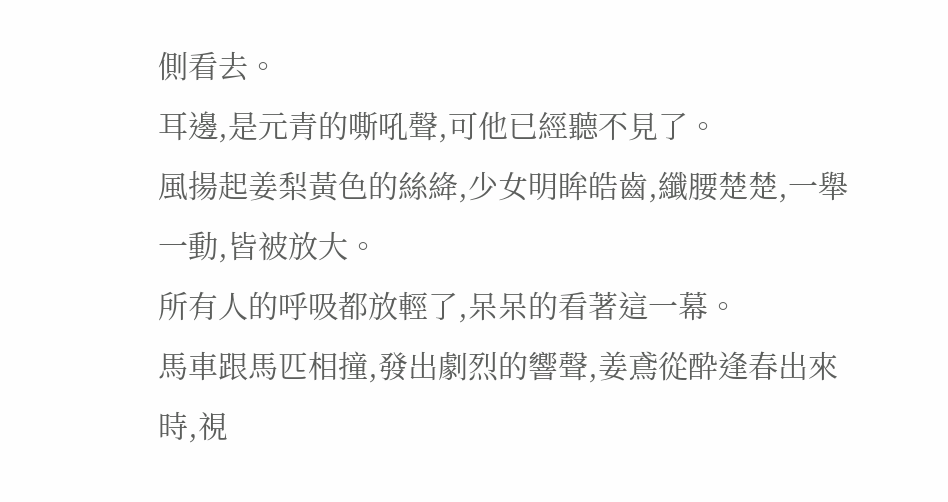側看去。
耳邊,是元青的嘶吼聲,可他已經聽不見了。
風揚起姜梨黃色的絲絳,少女明眸皓齒,纖腰楚楚,一舉一動,皆被放大。
所有人的呼吸都放輕了,呆呆的看著這一幕。
馬車跟馬匹相撞,發出劇烈的響聲,姜鳶從酔逢春出來時,視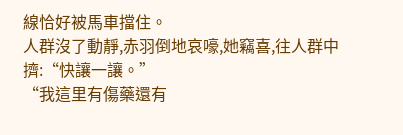線恰好被馬車擋住。
人群沒了動靜,赤羽倒地哀嚎,她竊喜,往人群中擠:“快讓一讓。”
“我這里有傷藥還有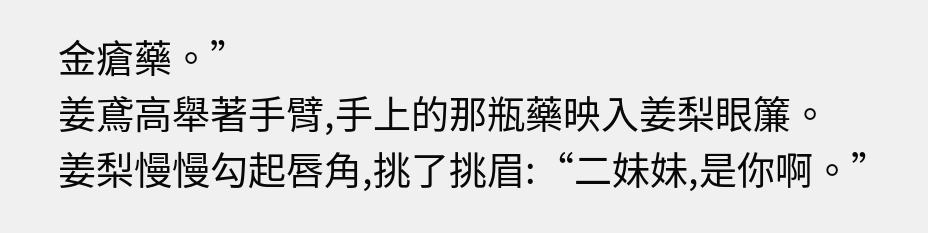金瘡藥。”
姜鳶高舉著手臂,手上的那瓶藥映入姜梨眼簾。
姜梨慢慢勾起唇角,挑了挑眉:“二妹妹,是你啊。”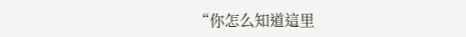“你怎么知道這里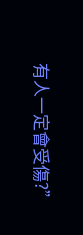有人一定會受傷?”